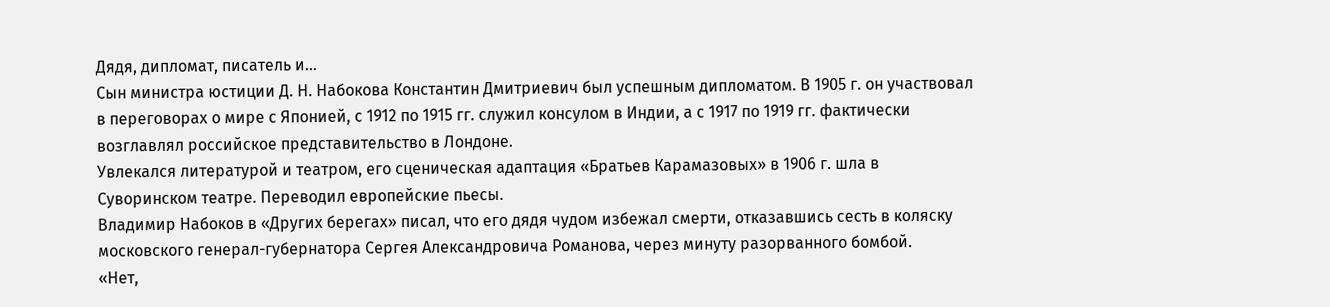Дядя, дипломат, писатель и…
Сын министра юстиции Д. Н. Набокова Константин Дмитриевич был успешным дипломатом. В 1905 г. он участвовал в переговорах о мире с Японией, с 1912 по 1915 гг. служил консулом в Индии, а с 1917 по 1919 гг. фактически возглавлял российское представительство в Лондоне.
Увлекался литературой и театром, его сценическая адаптация «Братьев Карамазовых» в 1906 г. шла в Суворинском театре. Переводил европейские пьесы.
Владимир Набоков в «Других берегах» писал, что его дядя чудом избежал смерти, отказавшись сесть в коляску московского генерал-губернатора Сергея Александровича Романова, через минуту разорванного бомбой.
«Нет,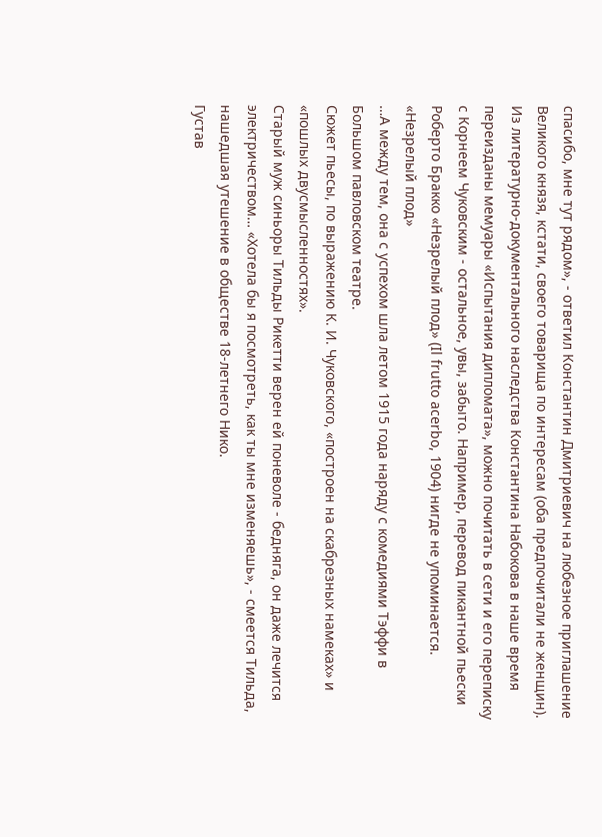спасибо, мне тут рядом», - ответил Константин Дмитриевич на любезное приглашение Великого князя, кстати, своего товарища по интересам (оба предпочитали не женщин).
Из литературно-документального наследства Константина Набокова в наше время переизданы мемуары «Испытания дипломата», можно почитать в сети и его переписку с Корнеем Чуковским - остальное, увы, забыто. Например, перевод пикантной пьески Роберто Бракко «Незрелый плод» (Il frutto acerbo, 1904) нигде не упоминается.
«Незрелый плод»
…А между тем, она с успехом шла летом 1915 года наряду с комедиями Тэффи в Большом павловском театре.
Сюжет пьесы, по выражению К. И. Чуковского, «построен на скабрезных намеках» и «пошлых двусмысленностях».
Старый муж синьоры Тильды Рикетти верен ей поневоле - бедняга, он даже лечится электричеством… «Хотела бы я посмотреть, как ты мне изменяешь», - смеется Тильда, нашедшая утешение в обществе 18-летнего Нико.
Густав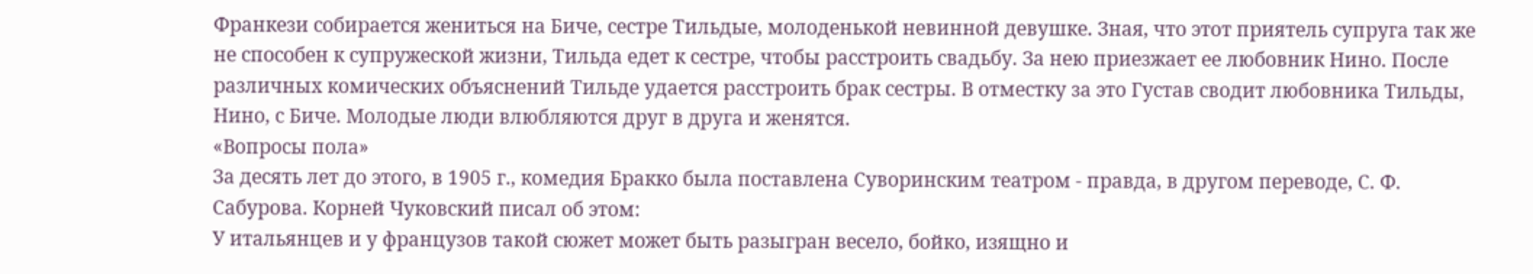Франкези собирается жениться на Биче, сестре Тильдые, молоденькой невинной девушке. Зная, что этот приятель супруга так же не способен к супружеской жизни, Тильда едет к сестре, чтобы расстроить свадьбу. За нею приезжает ее любовник Нино. После различных комических объяснений Тильде удается расстроить брак сестры. В отместку за это Густав сводит любовника Тильды, Нино, с Биче. Молодые люди влюбляются друг в друга и женятся.
«Вопросы пола»
За десять лет до этого, в 1905 г., комедия Бракко была поставлена Суворинским театром - правда, в другом переводе, С. Ф. Сабурова. Корней Чуковский писал об этом:
У итальянцев и у французов такой сюжет может быть разыгран весело, бойко, изящно и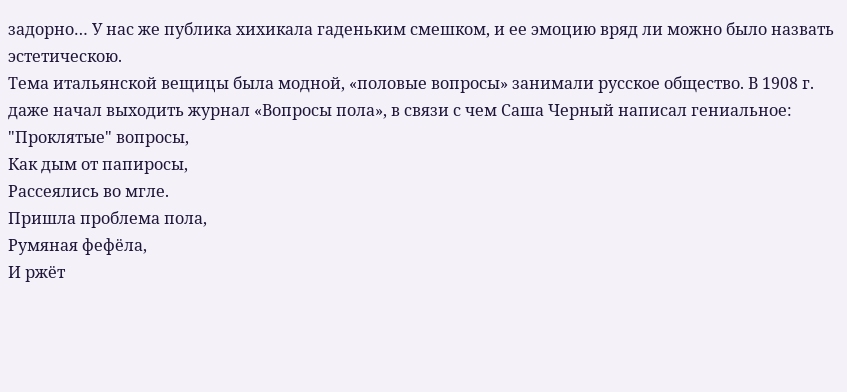задорно… У нас же публика хихикала гаденьким смешком, и ее эмоцию вряд ли можно было назвать эстетическою.
Тема итальянской вещицы была модной, «половые вопросы» занимали русское общество. В 1908 г. даже начал выходить журнал «Вопросы пола», в связи с чем Саша Черный написал гениальное:
"Проклятые" вопросы,
Как дым от папиросы,
Рассеялись во мгле.
Пришла проблема пола,
Румяная фефёла,
И ржёт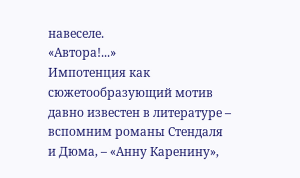навеселе.
«Автора!...»
Импотенция как сюжетообразующий мотив давно известен в литературе – вспомним романы Стендаля и Дюма, – «Анну Каренину»,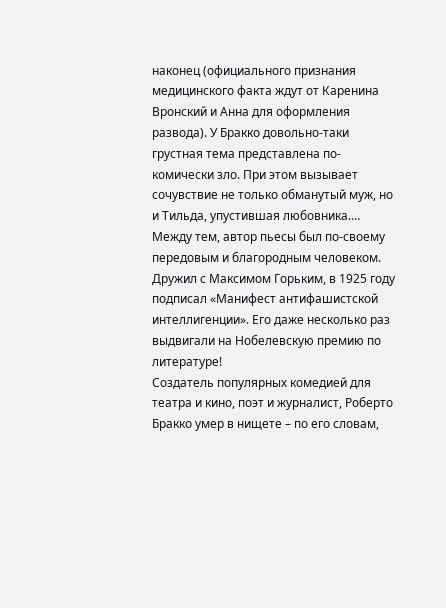наконец (официального признания медицинского факта ждут от Каренина Вронский и Анна для оформления развода). У Бракко довольно-таки грустная тема представлена по-комически зло. При этом вызывает сочувствие не только обманутый муж, но и Тильда, упустившая любовника.…
Между тем, автор пьесы был по-своему передовым и благородным человеком. Дружил с Максимом Горьким, в 1925 году подписал «Манифест антифашистской интеллигенции». Его даже несколько раз выдвигали на Нобелевскую премию по литературе!
Создатель популярных комедией для театра и кино, поэт и журналист, Роберто Бракко умер в нищете – по его словам,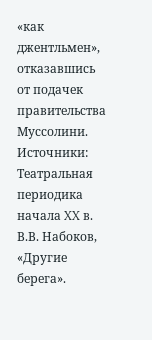«как джентльмен», отказавшись от подачек правительства Муссолини.
Источники:
Театральная периодика начала XX в.
В.В. Набоков, «Другие берега».